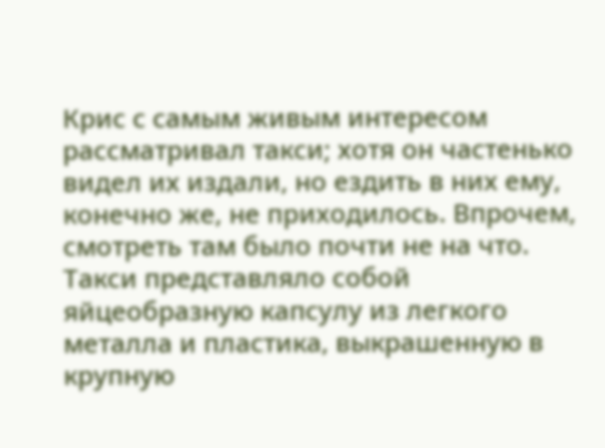Крис с самым живым интересом рассматривал такси; хотя он частенько видел их издали, но ездить в них ему, конечно же, не приходилось. Впрочем, смотреть там было почти не на что. Такси представляло собой яйцеобразную капсулу из легкого металла и пластика, выкрашенную в крупную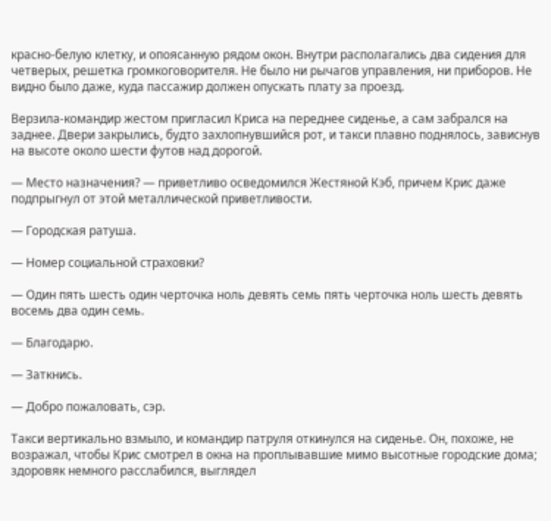красно-белую клетку, и опоясанную рядом окон. Внутри располагались два сидения для четверых, решетка громкоговорителя. Не было ни рычагов управления, ни приборов. Не видно было даже, куда пассажир должен опускать плату за проезд.

Верзила-командир жестом пригласил Криса на переднее сиденье, а сам забрался на заднее. Двери закрылись, будто захлопнувшийся рот, и такси плавно поднялось, зависнув на высоте около шести футов над дорогой.

— Место назначения? — приветливо осведомился Жестяной Кэб, причем Крис даже подпрыгнул от этой металлической приветливости.

— Городская ратуша.

— Номер социальной страховки?

— Один пять шесть один черточка ноль девять семь пять черточка ноль шесть девять восемь два один семь.

— Благодарю.

— Заткнись.

— Добро пожаловать, сэр.

Такси вертикально взмыло, и командир патруля откинулся на сиденье. Он, похоже, не возражал, чтобы Крис смотрел в окна на проплывавшие мимо высотные городские дома; здоровяк немного расслабился, выглядел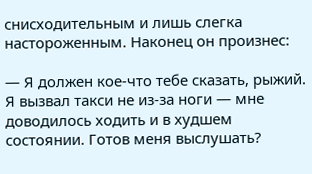снисходительным и лишь слегка настороженным. Наконец он произнес:

— Я должен кое-что тебе сказать, рыжий. Я вызвал такси не из-за ноги — мне доводилось ходить и в худшем состоянии. Готов меня выслушать?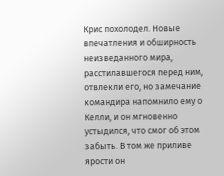Крис похолодел. Новые впечатления и обширность неизведанного мира, расстилавшегося перед ним, отвлекли его, но замечание командира напомнило ему о Келли, и он мгновенно устыдился, что смог об этом забыть. В том же приливе ярости он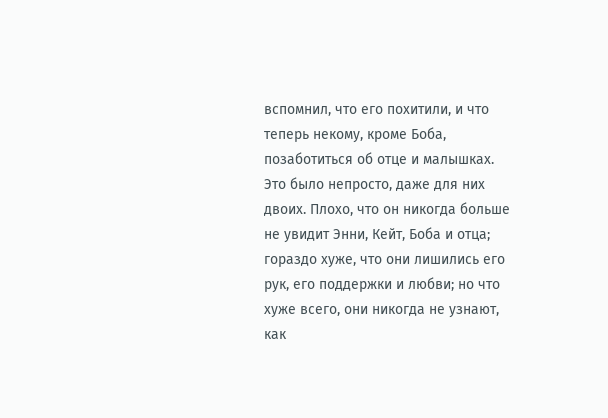вспомнил, что его похитили, и что теперь некому, кроме Боба, позаботиться об отце и малышках. Это было непросто, даже для них двоих. Плохо, что он никогда больше не увидит Энни, Кейт, Боба и отца; гораздо хуже, что они лишились его рук, его поддержки и любви; но что хуже всего, они никогда не узнают, как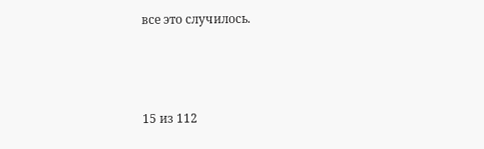все это случилось.



15 из 112